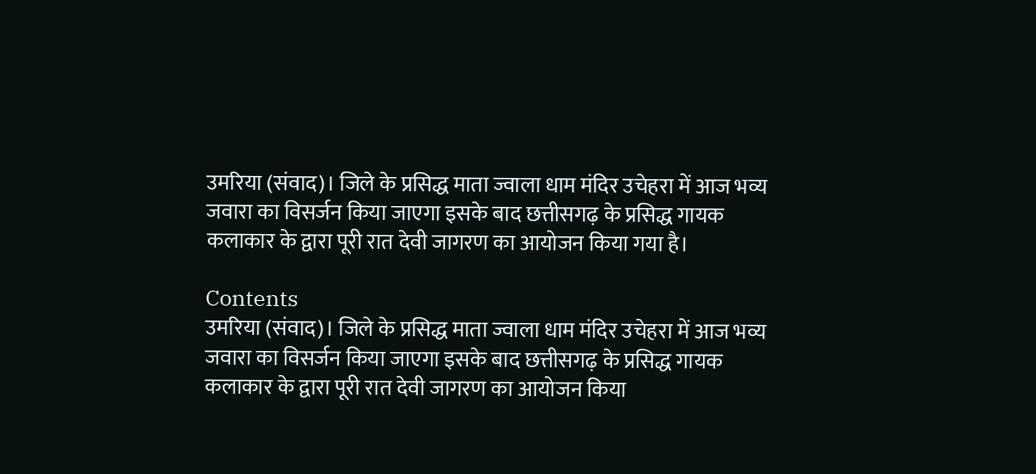उमरिया (संवाद)। जिले के प्रसिद्ध माता ज्वाला धाम मंदिर उचेहरा में आज भव्य जवारा का विसर्जन किया जाएगा इसके बाद छत्तीसगढ़ के प्रसिद्ध गायक कलाकार के द्वारा पूरी रात देवी जागरण का आयोजन किया गया है।

Contents
उमरिया (संवाद)। जिले के प्रसिद्ध माता ज्वाला धाम मंदिर उचेहरा में आज भव्य जवारा का विसर्जन किया जाएगा इसके बाद छत्तीसगढ़ के प्रसिद्ध गायक कलाकार के द्वारा पूरी रात देवी जागरण का आयोजन किया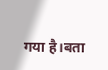गया है।बता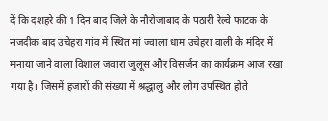दें कि दशहरे की 1 दिन बाद जिले के नौरोजाबाद के पठारी रेल्वे फाटक के नजदीक बाद उचेहरा गांव में स्थित मां ज्वाला धाम उचेहरा वाली के मंदिर में मनाया जाने वाला विशाल जवारा जुलूस और विसर्जन का कार्यक्रम आज रखा गया है। जिसमें हजारों की संख्या में श्रद्धालु और लोग उपस्थित होते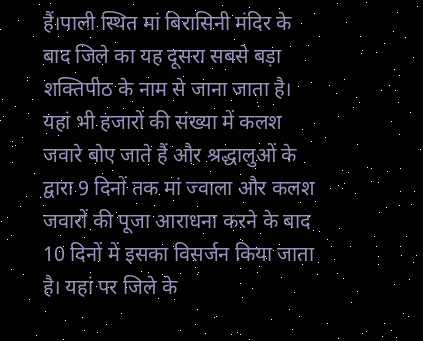हैं।पाली स्थित मां बिरासिनी मंदिर के बाद जिले का यह दूसरा सबसे बड़ा शक्तिपीठ के नाम से जाना जाता है। यहां भी हजारों की संख्या में कलश जवारे बोए जाते हैं और श्रद्धालुओं के द्वारा 9 दिनों तक मां ज्वाला और कलश जवारों की पूजा आराधना करने के बाद 10 दिनों में इसका विसर्जन किया जाता है। यहां पर जिले के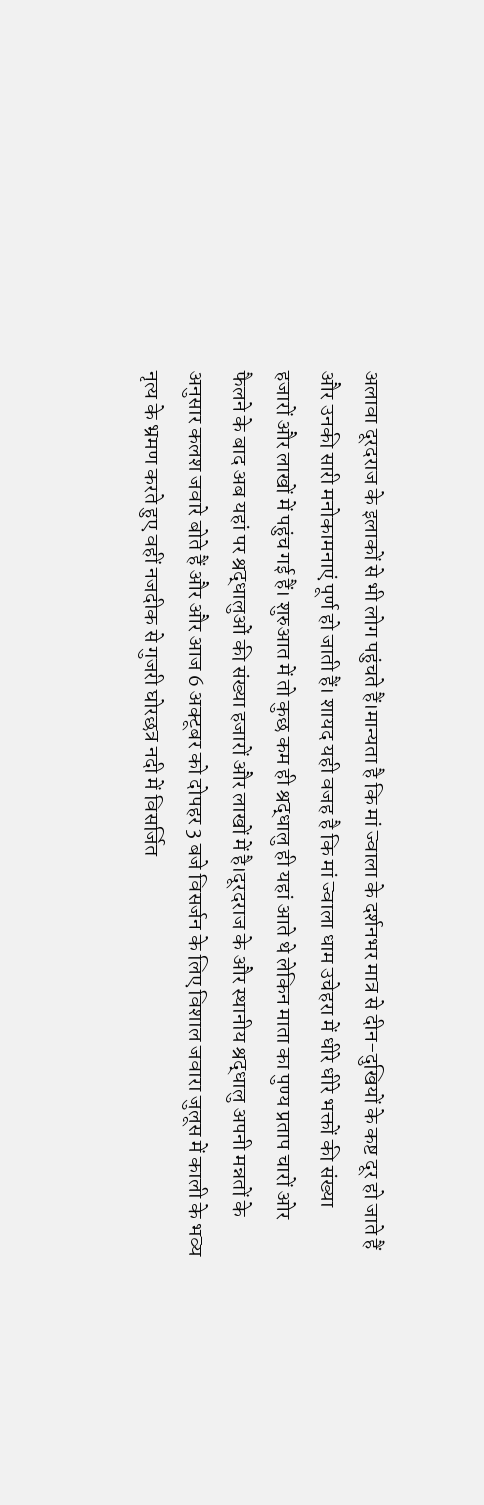अलावा दूरदराज के इलाकों से भी लोग पहुंचते हैं।मान्यता है कि मां ज्वाला के दर्शनभर मात्र से दीन-दुखियों के कष्ट दूर हो जाते हैं और उनकी सारी मनोकामनाएं पूर्ण हो जाती हैं। शायद यही वजह है कि मां ज्वाला धाम उचेहरा में धीरे धीरे भक्तों की संख्या हजारों और लाखों में पहुंच गई हैं। शुरुआत में तो कुछ कम ही श्रद्धालु ही यहां आते थे लेकिन माता का पुण्य प्रताप चारों ओर फैलने के बाद अब यहां पर श्रद्धालुओं की संख्या हजारों और लाखों में है।दूरदराज के और स्थानीय श्रद्धालु अपनी मन्नतों के अनुसार कलश जवारे बोते हैं और और आज 6 अक्टूबर को दोपहर 3 बजे विसर्जन के लिए विशाल जवारा जुलूस में काली के भव्य नृत्य के भ्रमण करते हुए वहीं नजदीक से गुजरी घोरछत्र नदी में विसर्जित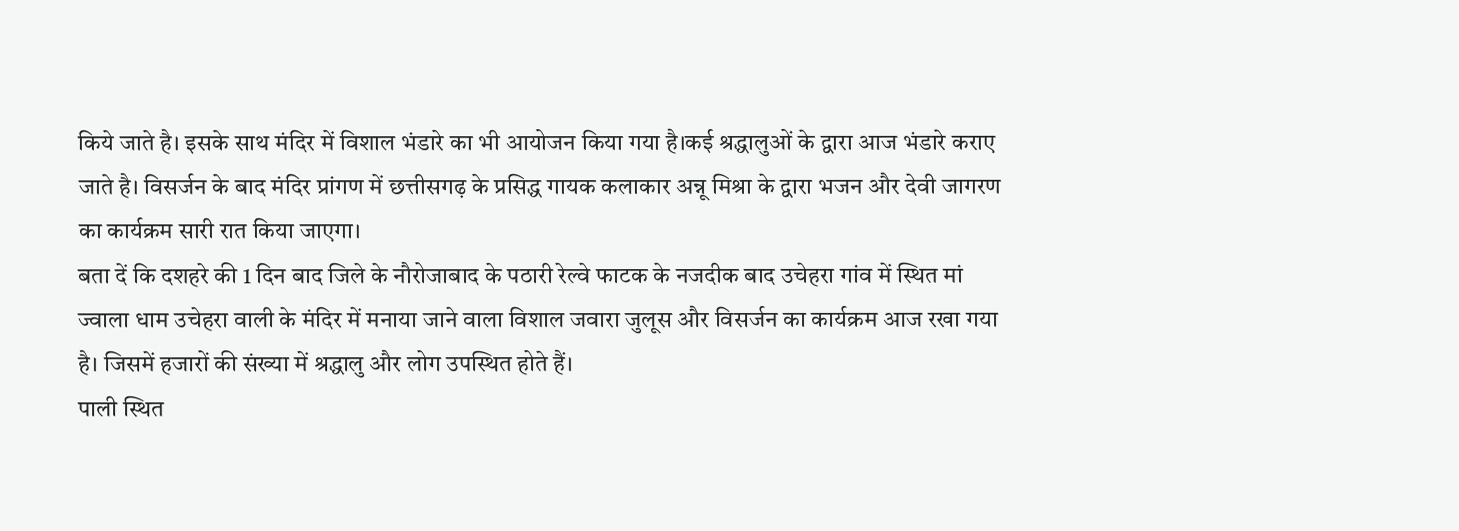किये जाते है। इसके साथ मंदिर में विशाल भंडारे का भी आयोजन किया गया है।कई श्रद्धालुओं के द्वारा आज भंडारे कराए जाते है। विसर्जन के बाद मंदिर प्रांगण में छत्तीसगढ़ के प्रसिद्ध गायक कलाकार अन्नू मिश्रा के द्वारा भजन और देवी जागरण का कार्यक्रम सारी रात किया जाएगा।
बता दें कि दशहरे की 1 दिन बाद जिले के नौरोजाबाद के पठारी रेल्वे फाटक के नजदीक बाद उचेहरा गांव में स्थित मां ज्वाला धाम उचेहरा वाली के मंदिर में मनाया जाने वाला विशाल जवारा जुलूस और विसर्जन का कार्यक्रम आज रखा गया है। जिसमें हजारों की संख्या में श्रद्धालु और लोग उपस्थित होते हैं।
पाली स्थित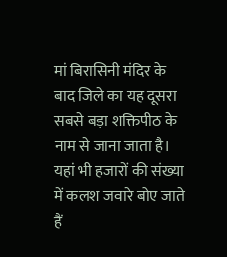मां बिरासिनी मंदिर के बाद जिले का यह दूसरा सबसे बड़ा शक्तिपीठ के नाम से जाना जाता है। यहां भी हजारों की संख्या में कलश जवारे बोए जाते हैं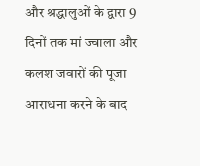और श्रद्धालुओं के द्वारा 9 दिनों तक मां ज्वाला और कलश जवारों की पूजा आराधना करने के बाद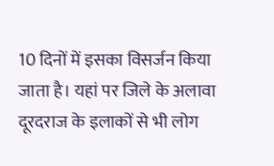10 दिनों में इसका विसर्जन किया जाता है। यहां पर जिले के अलावा दूरदराज के इलाकों से भी लोग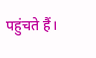पहुंचते हैं।